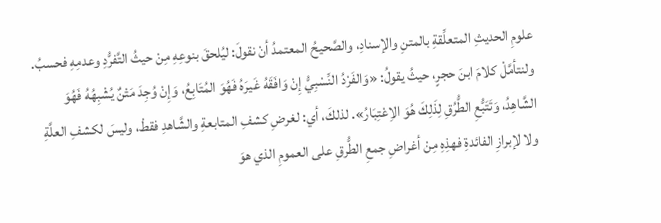علومِ الحديثِ المتعلِّقةِ بالمتنِ والإسنادِ، والصَّحيحُ المعتمدُ أنْ نقولَ: ليُلحقَ بنوعِهِ مِنْ حيثُ التَّفرُّدِ وعدمِهِ فحسبُ.
ولنتأمَّلْ كلامَ ابنَ حجرٍ، حيثُ يقولُ: «وَالفَرْدُ النِّسْبِيُّ إِنْ وَافَقَهُ غَيرَهُ فَهُوَ المُتَابِعُ، وَإِنْ وُجِدَ مَتْنٌ يُشْبِهُهُ فَهُوَ الشَّاهِدُ، وَتَتَبُّعِ الطُّرُقِ لِذَلِكَ هُوَ الاِعْتِبَارُ». لذلكَ، أي: لغرضِ كشفِ المتابعةِ والشَّاهدِ فقطْ، وليسَ لكشفِ العلَّةِ ولا لإبرازِ الفائدةِ فهذِهِ مِنْ أغراضِ جمعِ الطُّرقِ على العمومِ الذي هوَ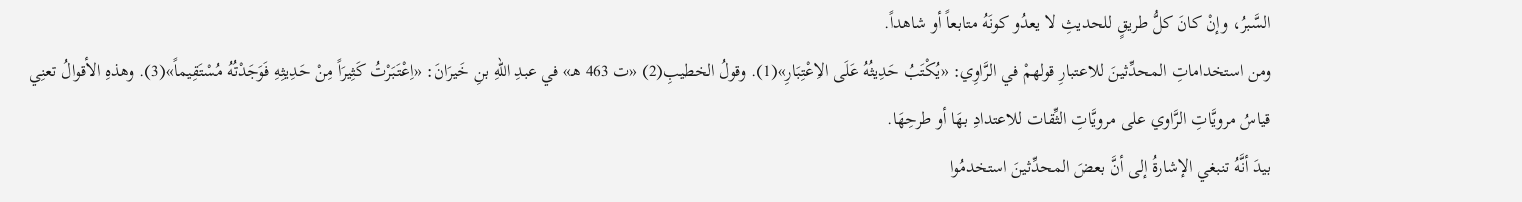السَّبرُ، وإنْ كانَ كلُّ طريقٍ للحديثِ لا يعدُو كونَهُ متابعاً أو شاهداً.
ومن استخداماتِ المحدِّثينَ للاعتبارِ قولهمْ في الرَّاوِي: «يُكْتَبُ حَدِيثُهُ عَلَى الاِعْتِبَارِ»(1). وقولُ الخطيبِ(2) «ت 463 هـ» في عبدِ اللهِ بنِ خَيرَانَ: «اِعْتَبَرْتُ كَثِيرَاً مِنْ حَدِيثِهِ فَوَجَدْتُهُ مُسْتَقِيماً»(3). وهذهِ الأقوالُ تعنِي قياسُ مرويَّاتِ الرَّاوي على مرويَّاتِ الثِّقات للاعتدادِ بهَا أو طرحِهَا.
بيدَ أنَّهُ تنبغي الإشارةُ إلى أنَّ بعضَ المحدِّثينَ استخدمُوا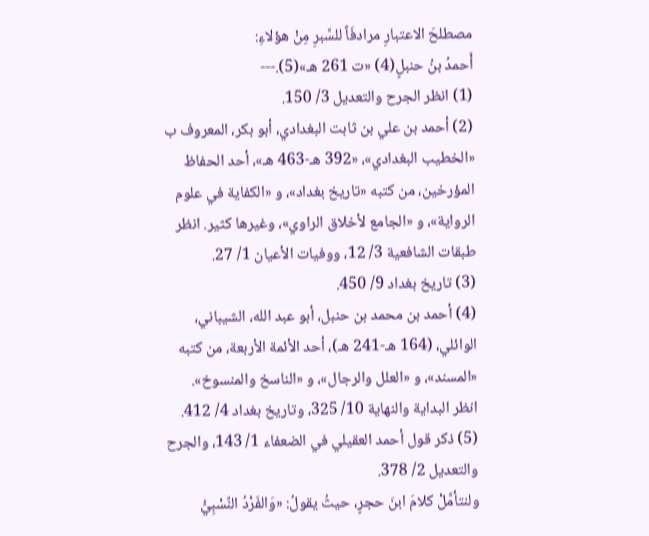مصطلحَ الاعتبارِ مرادفَاً للسَّبرِ مِنْ هؤلاءِ:
أَحمدُ بنُ حنبلٍ(4) «ت 261 هـ»(5).---
(1) انظر الجرح والتعديل 3/ 150.
(2) أحمد بن علي بن ثابت البغدادي، أبو بكر، المعروف ب «الخطيب البغدادي»، «392 هـ-463 هـ»، أحد الحفاظ المؤرخين، من كتبه «تاريخ بغداد»، و «الكفاية في علوم الرواية»، و «الجامع لأخلاق الراوي»، وغيرها كثير. انظر طبقات الشافعية 3/ 12، ووفيات الأعيان 1/ 27.
(3) تاريخ بغداد 9/ 450.
(4) أحمد بن محمد بن حنبل، أبو عبد الله، الشيباني، الوائلي، (164 هـ-241 هـ)، أحد الأئمة الأربعة، من كتبه «المسند»، و «العلل والرجال»، و «الناسخ والمنسوخ». انظر البداية والنهاية 10/ 325، وتاريخ بغداد 4/ 412.
(5) ذكر قول أحمد العقيلي في الضعفاء 1/ 143، والجرح والتعديل 2/ 378.
ولنتأمَّلْ كلامَ ابنَ حجرٍ، حيثُ يقولُ: «وَالفَرْدُ النِّسْبِيُّ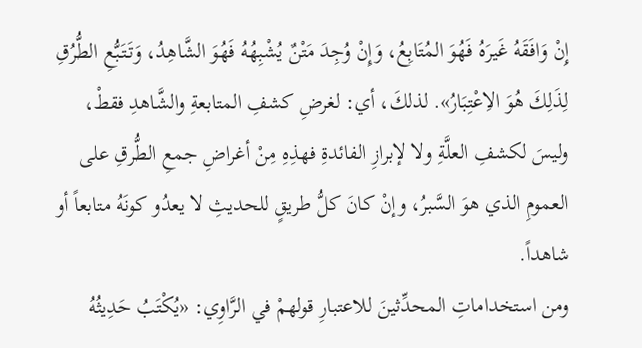إِنْ وَافَقَهُ غَيرَهُ فَهُوَ المُتَابِعُ، وَإِنْ وُجِدَ مَتْنٌ يُشْبِهُهُ فَهُوَ الشَّاهِدُ، وَتَتَبُّعِ الطُّرُقِ لِذَلِكَ هُوَ الاِعْتِبَارُ». لذلكَ، أي: لغرضِ كشفِ المتابعةِ والشَّاهدِ فقطْ، وليسَ لكشفِ العلَّةِ ولا لإبرازِ الفائدةِ فهذِهِ مِنْ أغراضِ جمعِ الطُّرقِ على العمومِ الذي هوَ السَّبرُ، وإنْ كانَ كلُّ طريقٍ للحديثِ لا يعدُو كونَهُ متابعاً أو شاهداً.
ومن استخداماتِ المحدِّثينَ للاعتبارِ قولهمْ في الرَّاوِي: «يُكْتَبُ حَدِيثُهُ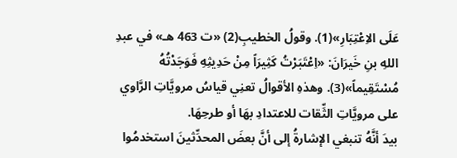عَلَى الاِعْتِبَارِ»(1). وقولُ الخطيبِ(2) «ت 463 هـ» في عبدِ اللهِ بنِ خَيرَانَ: «اِعْتَبَرْتُ كَثِيرَاً مِنْ حَدِيثِهِ فَوَجَدْتُهُ مُسْتَقِيماً»(3). وهذهِ الأقوالُ تعنِي قياسُ مرويَّاتِ الرَّاوي على مرويَّاتِ الثِّقات للاعتدادِ بهَا أو طرحِهَا.
بيدَ أنَّهُ تنبغي الإشارةُ إلى أنَّ بعضَ المحدِّثينَ استخدمُوا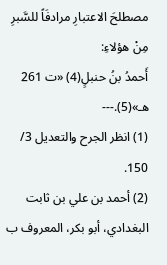مصطلحَ الاعتبارِ مرادفَاً للسَّبرِ مِنْ هؤلاءِ:
أَحمدُ بنُ حنبلٍ(4) «ت 261 هـ»(5).---
(1) انظر الجرح والتعديل 3/ 150.
(2) أحمد بن علي بن ثابت البغدادي، أبو بكر، المعروف ب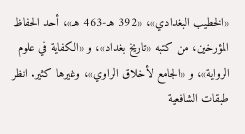«الخطيب البغدادي»، «392 هـ-463 هـ»، أحد الحفاظ المؤرخين، من كتبه «تاريخ بغداد»، و «الكفاية في علوم الرواية»، و «الجامع لأخلاق الراوي»، وغيرها كثير. انظر طبقات الشافعية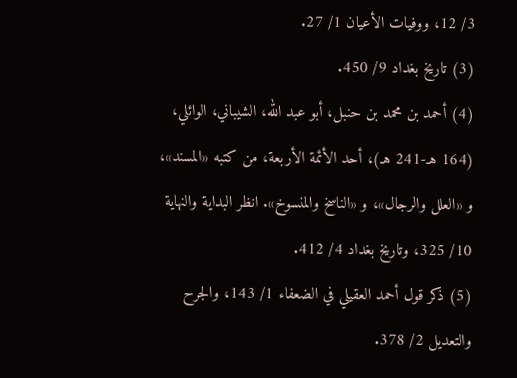3/ 12، ووفيات الأعيان 1/ 27.
(3) تاريخ بغداد 9/ 450.
(4) أحمد بن محمد بن حنبل، أبو عبد الله، الشيباني، الوائلي، (164 هـ-241 هـ)، أحد الأئمة الأربعة، من كتبه «المسند»، و «العلل والرجال»، و «الناسخ والمنسوخ». انظر البداية والنهاية 10/ 325، وتاريخ بغداد 4/ 412.
(5) ذكر قول أحمد العقيلي في الضعفاء 1/ 143، والجرح والتعديل 2/ 378.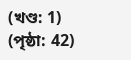(খণ্ড: 1) (পৃষ্ঠা: 42)